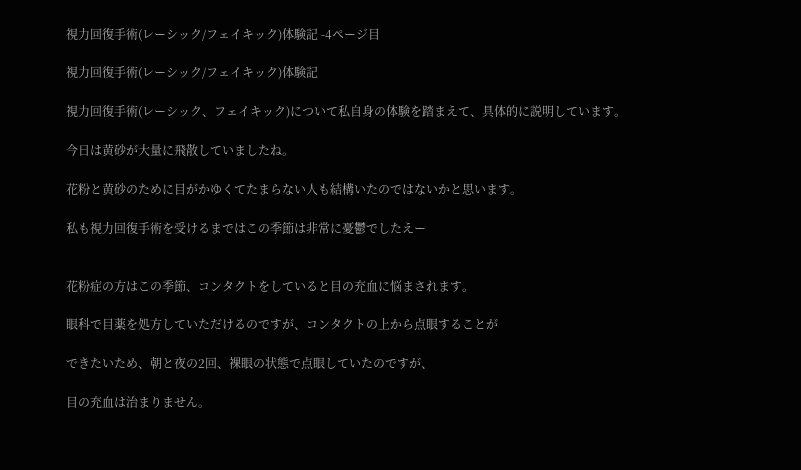視力回復手術(レーシック/フェイキック)体験記 -4ページ目

視力回復手術(レーシック/フェイキック)体験記

視力回復手術(レーシック、フェイキック)について私自身の体験を踏まえて、具体的に説明しています。

今日は黄砂が大量に飛散していましたね。

花粉と黄砂のために目がかゆくてたまらない人も結構いたのではないかと思います。

私も視力回復手術を受けるまではこの季節は非常に憂鬱でしたえー


花粉症の方はこの季節、コンタクトをしていると目の充血に悩まされます。

眼科で目薬を処方していただけるのですが、コンタクトの上から点眼することが

できたいため、朝と夜の2回、裸眼の状態で点眼していたのですが、

目の充血は治まりません。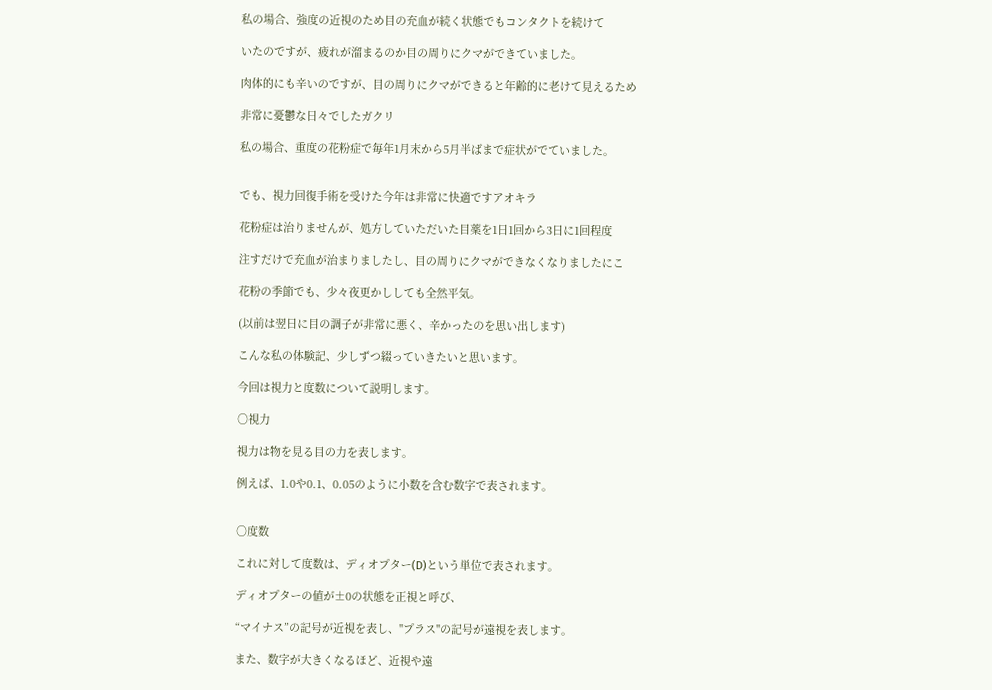私の場合、強度の近視のため目の充血が続く状態でもコンタクトを続けて

いたのですが、疲れが溜まるのか目の周りにクマができていました。

肉体的にも辛いのですが、目の周りにクマができると年齢的に老けて見えるため

非常に憂鬱な日々でしたガクリ

私の場合、重度の花粉症で毎年1月末から5月半ばまで症状がでていました。


でも、視力回復手術を受けた今年は非常に快適ですアオキラ

花粉症は治りませんが、処方していただいた目薬を1日1回から3日に1回程度

注すだけで充血が治まりましたし、目の周りにクマができなくなりましたにこ

花粉の季節でも、少々夜更かししても全然平気。

(以前は翌日に目の調子が非常に悪く、辛かったのを思い出します)

こんな私の体験記、少しずつ綴っていきたいと思います。

今回は視力と度数について説明します。

○視力

視力は物を見る目の力を表します。

例えば、1.0や0.1、0.05のように小数を含む数字で表されます。


○度数

これに対して度数は、ディオプター(D)という単位で表されます。

ディオプターの値が±0の状態を正視と呼び、

“マイナス”の記号が近視を表し、"プラス"の記号が遠視を表します。

また、数字が大きくなるほど、近視や遠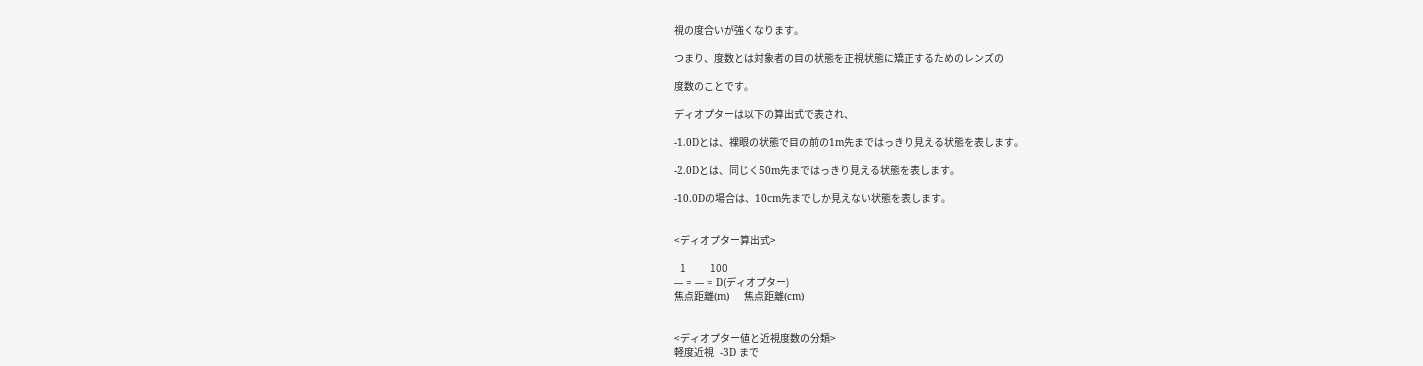視の度合いが強くなります。

つまり、度数とは対象者の目の状態を正視状態に矯正するためのレンズの

度数のことです。

ディオプターは以下の算出式で表され、

-1.0Dとは、裸眼の状態で目の前の1m先まではっきり見える状態を表します。

-2.0Dとは、同じく50m先まではっきり見える状態を表します。

-10.0Dの場合は、10cm先までしか見えない状態を表します。


<ディオプター算出式>

   1            100
--- = --- = D(ディオプター)
焦点距離(m)     焦点距離(cm)


<ディオプター値と近視度数の分類>
軽度近視   -3D まで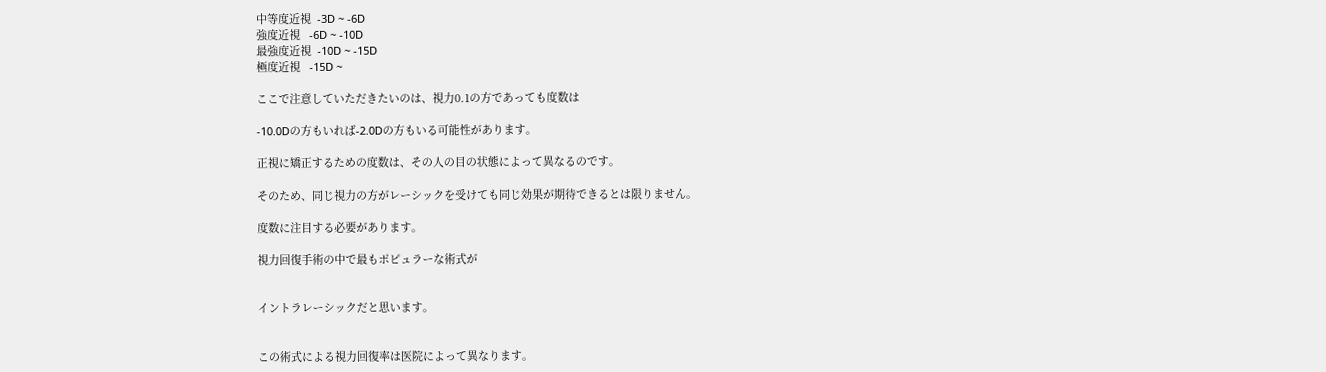中等度近視  -3D ~ -6D
強度近視   -6D ~ -10D
最強度近視  -10D ~ -15D
極度近視   -15D ~

ここで注意していただきたいのは、視力0.1の方であっても度数は

-10.0Dの方もいれば-2.0Dの方もいる可能性があります。

正視に矯正するための度数は、その人の目の状態によって異なるのです。

そのため、同じ視力の方がレーシックを受けても同じ効果が期待できるとは限りません。

度数に注目する必要があります。

視力回復手術の中で最もポピュラーな術式が


イントラレーシックだと思います。


この術式による視力回復率は医院によって異なります。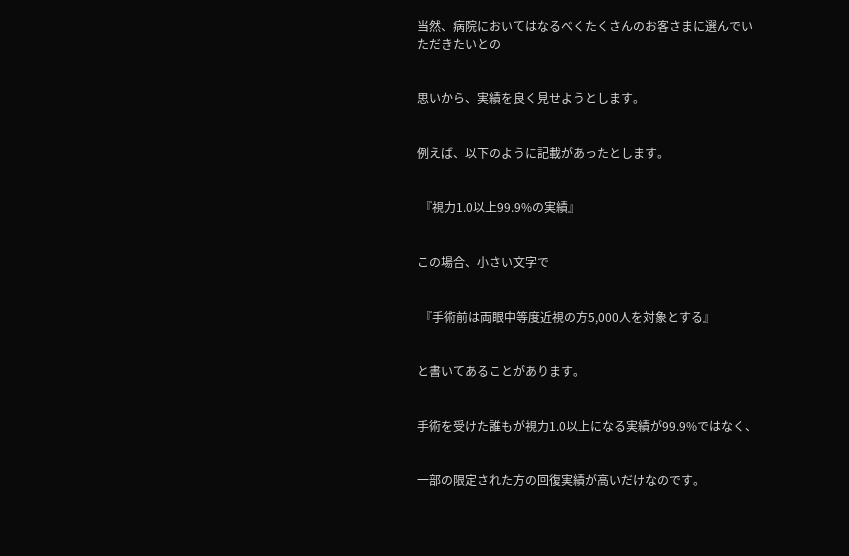当然、病院においてはなるべくたくさんのお客さまに選んでいただきたいとの


思いから、実績を良く見せようとします。


例えば、以下のように記載があったとします。


 『視力1.0以上99.9%の実績』


この場合、小さい文字で


 『手術前は両眼中等度近視の方5,000人を対象とする』


と書いてあることがあります。


手術を受けた誰もが視力1.0以上になる実績が99.9%ではなく、


一部の限定された方の回復実績が高いだけなのです。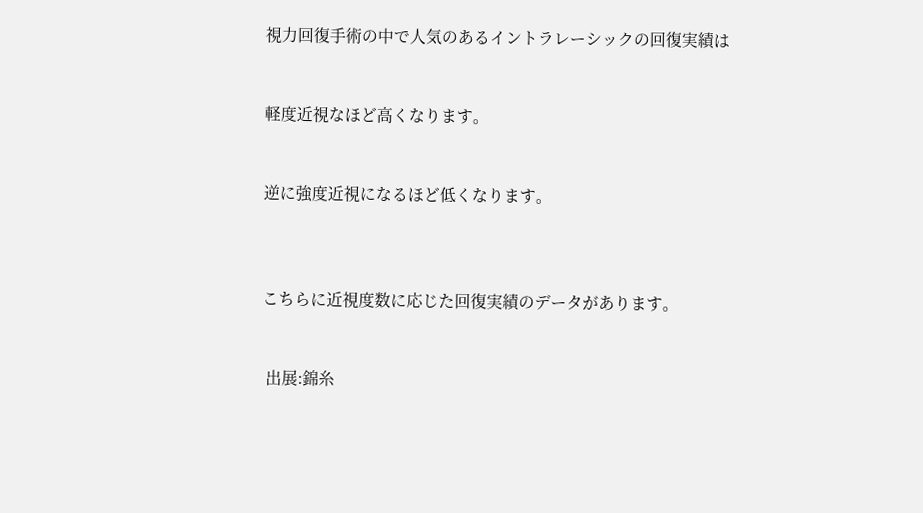視力回復手術の中で人気のあるイントラレーシックの回復実績は


軽度近視なほど高くなります。


逆に強度近視になるほど低くなります。



こちらに近視度数に応じた回復実績のデータがあります。


 出展:錦糸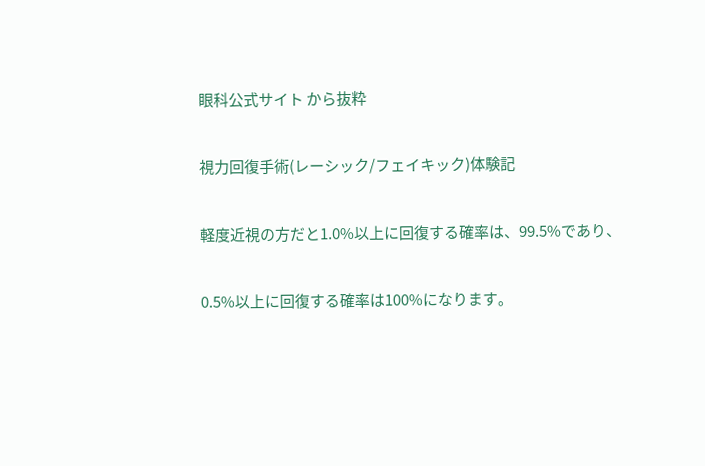眼科公式サイト から抜粋


視力回復手術(レーシック/フェイキック)体験記


軽度近視の方だと1.0%以上に回復する確率は、99.5%であり、


0.5%以上に回復する確率は100%になります。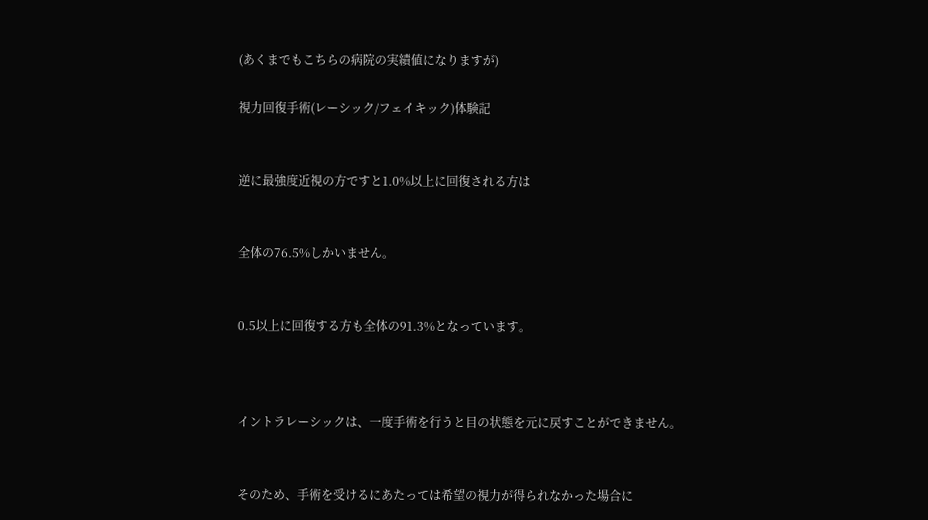(あくまでもこちらの病院の実績値になりますが)

視力回復手術(レーシック/フェイキック)体験記


逆に最強度近視の方ですと1.0%以上に回復される方は


全体の76.5%しかいません。


0.5以上に回復する方も全体の91.3%となっています。



イントラレーシックは、一度手術を行うと目の状態を元に戻すことができません。


そのため、手術を受けるにあたっては希望の視力が得られなかった場合に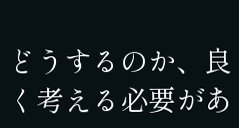どうするのか、良く考える必要があ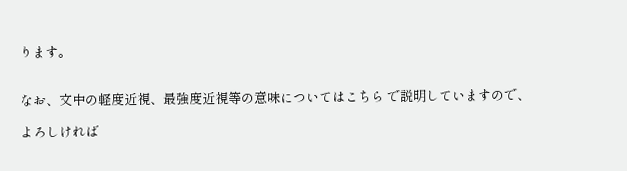ります。


なお、文中の軽度近視、最強度近視等の意味についてはこちら で説明していますので、

よろしければ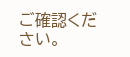ご確認ください。